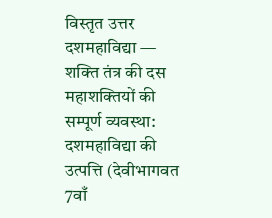विस्तृत उत्तर
दशमहाविद्या — शक्ति तंत्र की दस महाशक्तियों की सम्पूर्ण व्यवस्था:
दशमहाविद्या की उत्पत्ति (देवीभागवत 7वाँ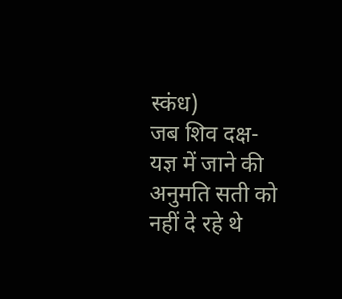स्कंध)
जब शिव दक्ष-यज्ञ में जाने की अनुमति सती को नहीं दे रहे थे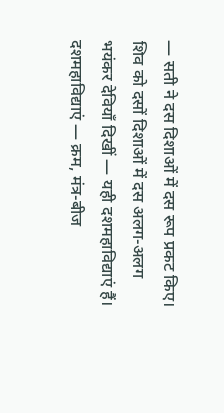— सती ने दस दिशाओं में दस रूप प्रकट किए। शिव को दसों दिशाओं में दस अलग-अलग भयंकर देवियाँ दिखीं — यही दशमहाविद्याएं हैं।
दशमहाविद्याएं — क्रम, मंत्र-बीज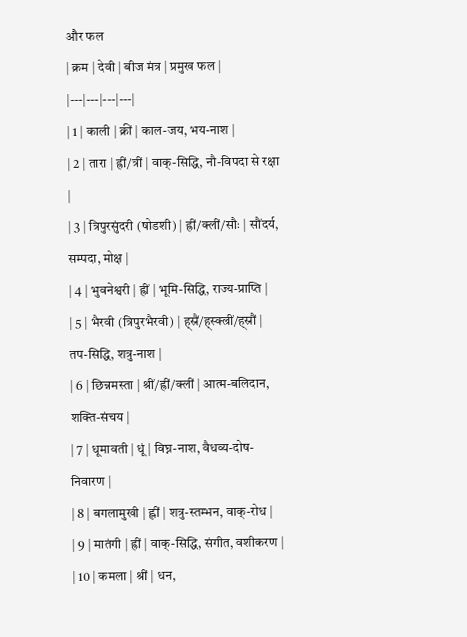और फल
| क्रम | देवी | बीज मंत्र | प्रमुख फल |
|---|---|---|---|
| 1 | काली | क्रीं | काल-जय, भय-नाश |
| 2 | तारा | ह्रीं/त्रीं | वाक्-सिद्धि, नौ-विपदा से रक्षा |
| 3 | त्रिपुरसुंदरी (षोडशी) | ह्रीं/क्लीं/सौः | सौंदर्य, सम्पदा, मोक्ष |
| 4 | भुवनेश्वरी | ह्रीं | भूमि-सिद्धि, राज्य-प्राप्ति |
| 5 | भैरवी (त्रिपुरभैरवी) | ह्स्रैं/ह्स्क्ल्रीं/ह्स्रौं | तप-सिद्धि, शत्रु-नाश |
| 6 | छिन्नमस्ता | श्रीं/ह्रीं/क्लीं | आत्म-बलिदान, शक्ति-संचय |
| 7 | धूमावती | धूं | विघ्न-नाश, वैधव्य-दोष-निवारण |
| 8 | बगलामुखी | ह्लीं | शत्रु-स्तम्भन, वाक्-रोध |
| 9 | मातंगी | ह्रीं | वाक्-सिद्धि, संगीत, वशीकरण |
| 10 | कमला | श्रीं | धन,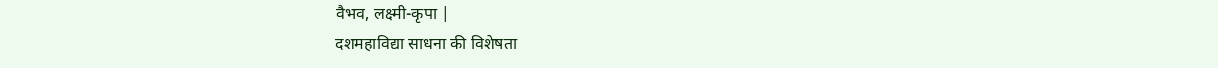वैभव, लक्ष्मी-कृपा |
दशमहाविद्या साधना की विशेषता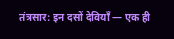तंत्रसार: इन दसों देवियाँ — एक ही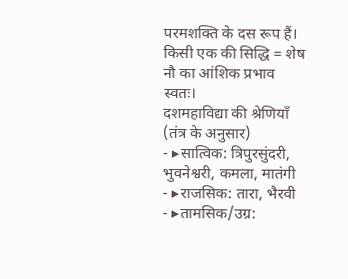परमशक्ति के दस रूप हैं। किसी एक की सिद्धि = शेष नौ का आंशिक प्रभाव स्वतः।
दशमहाविद्या की श्रेणियाँ (तंत्र के अनुसार)
- ▸सात्विक: त्रिपुरसुंदरी, भुवनेश्वरी, कमला, मातंगी
- ▸राजसिक: तारा, भैरवी
- ▸तामसिक/उग्र: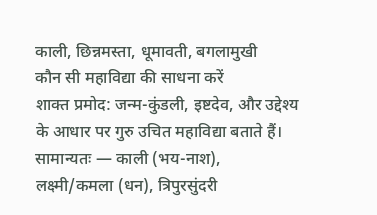काली, छिन्नमस्ता, धूमावती, बगलामुखी
कौन सी महाविद्या की साधना करें
शाक्त प्रमोद: जन्म-कुंडली, इष्टदेव, और उद्देश्य के आधार पर गुरु उचित महाविद्या बताते हैं। सामान्यतः — काली (भय-नाश), लक्ष्मी/कमला (धन), त्रिपुरसुंदरी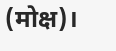(मोक्ष)।